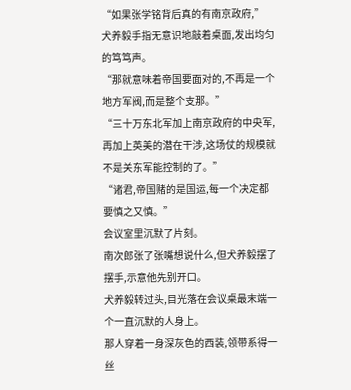“如果张学铭背后真的有南京政府,”
犬养毅手指无意识地敲着桌面,发出均匀的笃笃声。
“那就意味着帝国要面对的,不再是一个地方军阀,而是整个支那。”
“三十万东北军加上南京政府的中央军,再加上英美的潜在干涉,这场仗的规模就不是关东军能控制的了。”
“诸君,帝国赌的是国运,每一个决定都要慎之又慎。”
会议室里沉默了片刻。
南次郎张了张嘴想说什么,但犬养毅摆了摆手,示意他先别开口。
犬养毅转过头,目光落在会议桌最末端一个一直沉默的人身上。
那人穿着一身深灰色的西装,领带系得一丝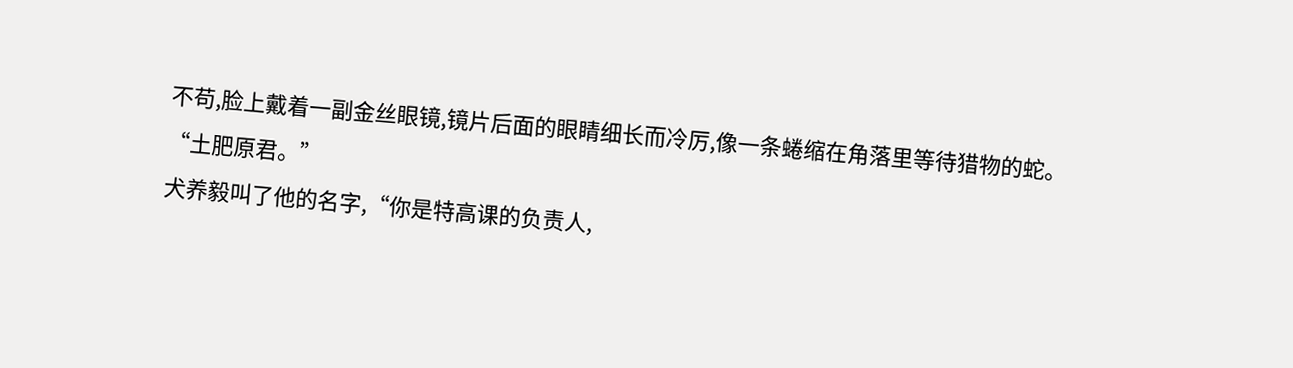不苟,脸上戴着一副金丝眼镜,镜片后面的眼睛细长而冷厉,像一条蜷缩在角落里等待猎物的蛇。
“土肥原君。”
犬养毅叫了他的名字,“你是特高课的负责人,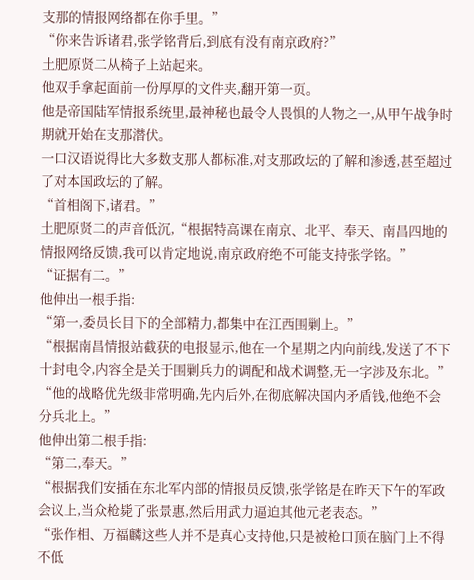支那的情报网络都在你手里。”
“你来告诉诸君,张学铭背后,到底有没有南京政府?”
土肥原贤二从椅子上站起来。
他双手拿起面前一份厚厚的文件夹,翻开第一页。
他是帝国陆军情报系统里,最神秘也最令人畏惧的人物之一,从甲午战争时期就开始在支那潜伏。
一口汉语说得比大多数支那人都标准,对支那政坛的了解和渗透,甚至超过了对本国政坛的了解。
“首相阁下,诸君。”
土肥原贤二的声音低沉,“根据特高课在南京、北平、奉天、南昌四地的情报网络反馈,我可以肯定地说,南京政府绝不可能支持张学铭。”
“证据有二。”
他伸出一根手指:
“第一,委员长目下的全部精力,都集中在江西围剿上。”
“根据南昌情报站截获的电报显示,他在一个星期之内向前线,发送了不下十封电令,内容全是关于围剿兵力的调配和战术调整,无一字涉及东北。”
“他的战略优先级非常明确,先内后外,在彻底解决国内矛盾钱,他绝不会分兵北上。”
他伸出第二根手指:
“第二,奉天。”
“根据我们安插在东北军内部的情报员反馈,张学铭是在昨天下午的军政会议上,当众枪毙了张景惠,然后用武力逼迫其他元老表态。”
“张作相、万福麟这些人并不是真心支持他,只是被枪口顶在脑门上不得不低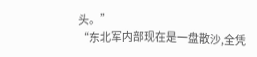头。”
“东北军内部现在是一盘散沙,全凭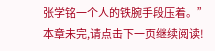张学铭一个人的铁腕手段压着。”
本章未完,请点击下一页继续阅读!